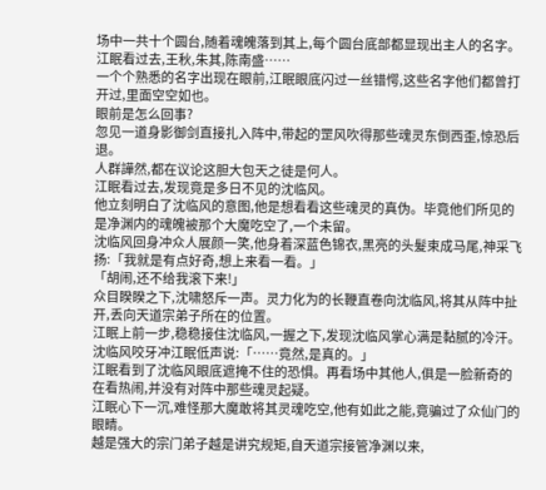场中一共十个圆台,随着魂魄落到其上,每个圆台底部都显现出主人的名字。
江眠看过去,王秋,朱其,陈南盛……
一个个熟悉的名字出现在眼前,江眠眼底闪过一丝错愕,这些名字他们都曾打开过,里面空空如也。
眼前是怎么回事?
忽见一道身影御剑直接扎入阵中,带起的罡风吹得那些魂灵东倒西歪,惊恐后退。
人群譁然,都在议论这胆大包天之徒是何人。
江眠看过去,发现竟是多日不见的沈临风。
他立刻明白了沈临风的意图,他是想看看这些魂灵的真伪。毕竟他们所见的是净渊内的魂魄被那个大魔吃空了,一个未留。
沈临风回身冲众人展颜一笑,他身着深蓝色锦衣,黑亮的头髮束成马尾,神采飞扬:「我就是有点好奇,想上来看一看。」
「胡闹,还不给我滚下来!」
众目睽睽之下,沈啸怒斥一声。灵力化为的长鞭直卷向沈临风,将其从阵中扯开,丢向天道宗弟子所在的位置。
江眠上前一步,稳稳接住沈临风,一握之下,发现沈临风掌心满是黏腻的冷汗。
沈临风咬牙冲江眠低声说:「……竟然,是真的。」
江眠看到了沈临风眼底遮掩不住的恐惧。再看场中其他人,俱是一脸新奇的在看热闹,并没有对阵中那些魂灵起疑。
江眠心下一沉,难怪那大魔敢将其灵魂吃空,他有如此之能,竟骗过了众仙门的眼睛。
越是强大的宗门弟子越是讲究规矩,自天道宗接管净渊以来,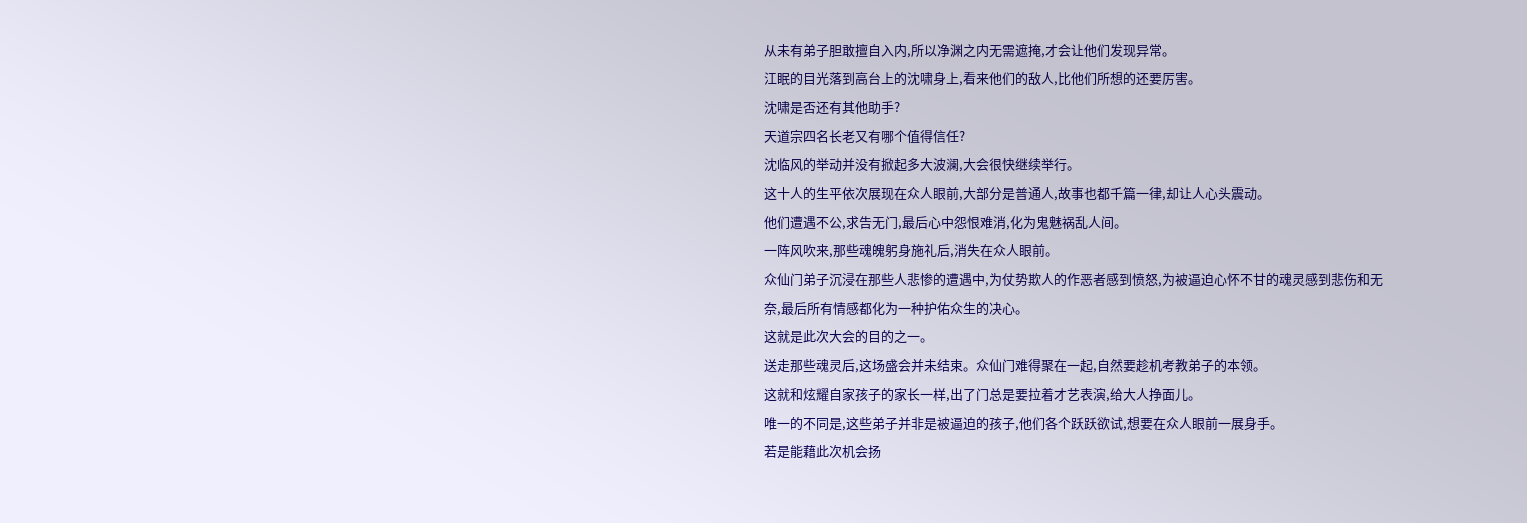从未有弟子胆敢擅自入内,所以净渊之内无需遮掩,才会让他们发现异常。
江眠的目光落到高台上的沈啸身上,看来他们的敌人,比他们所想的还要厉害。
沈啸是否还有其他助手?
天道宗四名长老又有哪个值得信任?
沈临风的举动并没有掀起多大波澜,大会很快继续举行。
这十人的生平依次展现在众人眼前,大部分是普通人,故事也都千篇一律,却让人心头震动。
他们遭遇不公,求告无门,最后心中怨恨难消,化为鬼魅祸乱人间。
一阵风吹来,那些魂魄躬身施礼后,消失在众人眼前。
众仙门弟子沉浸在那些人悲惨的遭遇中,为仗势欺人的作恶者感到愤怒,为被逼迫心怀不甘的魂灵感到悲伤和无奈,最后所有情感都化为一种护佑众生的决心。
这就是此次大会的目的之一。
送走那些魂灵后,这场盛会并未结束。众仙门难得聚在一起,自然要趁机考教弟子的本领。
这就和炫耀自家孩子的家长一样,出了门总是要拉着才艺表演,给大人挣面儿。
唯一的不同是,这些弟子并非是被逼迫的孩子,他们各个跃跃欲试,想要在众人眼前一展身手。
若是能藉此次机会扬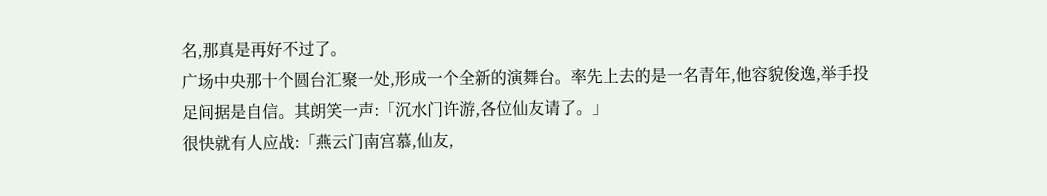名,那真是再好不过了。
广场中央那十个圆台汇聚一处,形成一个全新的演舞台。率先上去的是一名青年,他容貌俊逸,举手投足间据是自信。其朗笑一声:「沉水门许游,各位仙友请了。」
很快就有人应战:「燕云门南宫慕,仙友,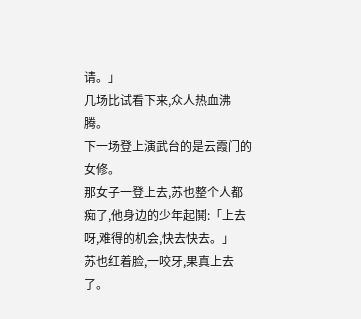请。」
几场比试看下来,众人热血沸腾。
下一场登上演武台的是云霞门的女修。
那女子一登上去,苏也整个人都痴了,他身边的少年起鬨:「上去呀,难得的机会,快去快去。」
苏也红着脸,一咬牙,果真上去了。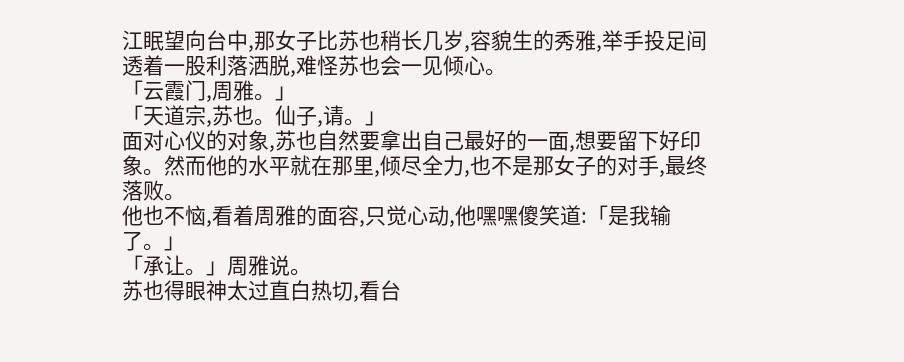江眠望向台中,那女子比苏也稍长几岁,容貌生的秀雅,举手投足间透着一股利落洒脱,难怪苏也会一见倾心。
「云霞门,周雅。」
「天道宗,苏也。仙子,请。」
面对心仪的对象,苏也自然要拿出自己最好的一面,想要留下好印象。然而他的水平就在那里,倾尽全力,也不是那女子的对手,最终落败。
他也不恼,看着周雅的面容,只觉心动,他嘿嘿傻笑道:「是我输了。」
「承让。」周雅说。
苏也得眼神太过直白热切,看台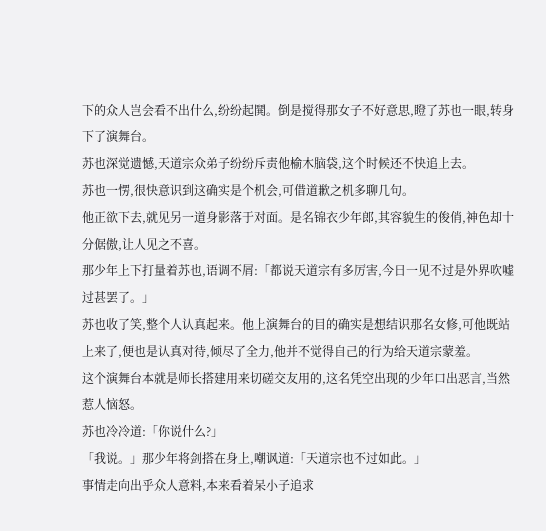下的众人岂会看不出什么,纷纷起鬨。倒是搅得那女子不好意思,瞪了苏也一眼,转身下了演舞台。
苏也深觉遗憾,天道宗众弟子纷纷斥责他榆木脑袋,这个时候还不快追上去。
苏也一愣,很快意识到这确实是个机会,可借道歉之机多聊几句。
他正欲下去,就见另一道身影落于对面。是名锦衣少年郎,其容貌生的俊俏,神色却十分倨傲,让人见之不喜。
那少年上下打量着苏也,语调不屑:「都说天道宗有多厉害,今日一见不过是外界吹嘘过甚罢了。」
苏也收了笑,整个人认真起来。他上演舞台的目的确实是想结识那名女修,可他既站上来了,便也是认真对待,倾尽了全力,他并不觉得自己的行为给天道宗蒙羞。
这个演舞台本就是师长搭建用来切磋交友用的,这名凭空出现的少年口出恶言,当然惹人恼怒。
苏也冷冷道:「你说什么?」
「我说。」那少年将剑搭在身上,嘲讽道:「天道宗也不过如此。」
事情走向出乎众人意料,本来看着呆小子追求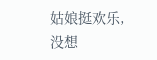姑娘挺欢乐,没想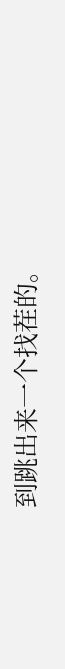到跳出来一个找茬的。